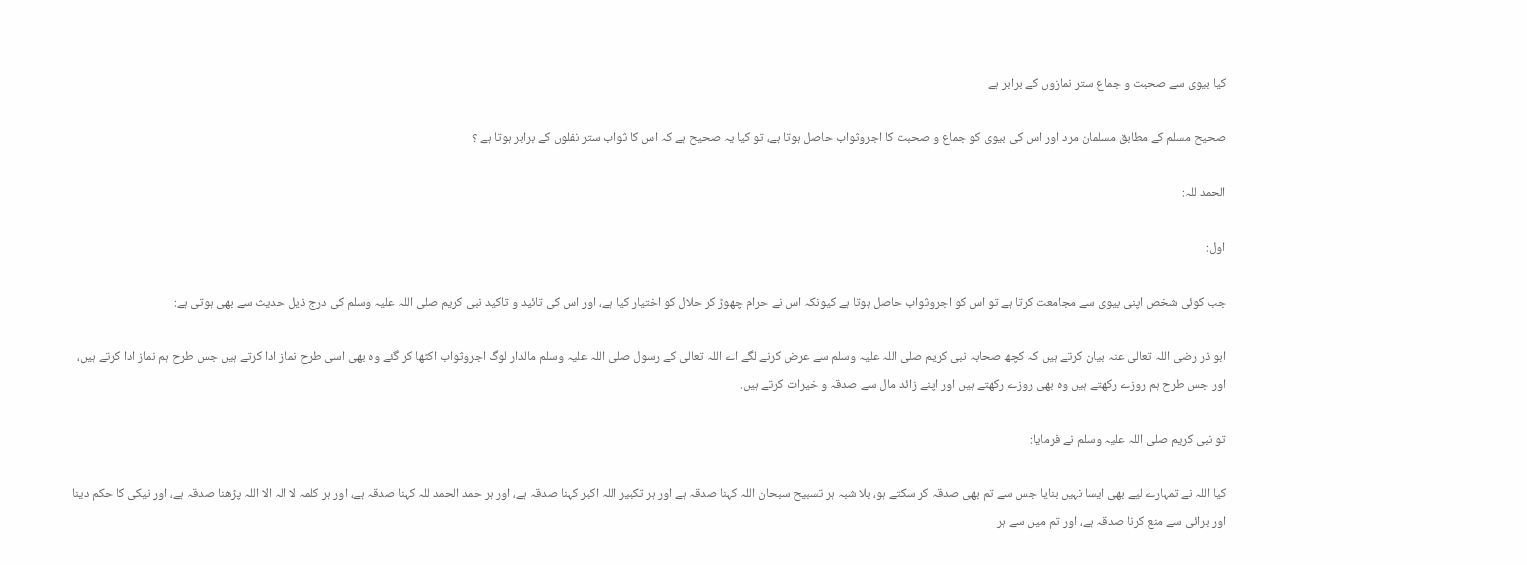كيا بيوى سے صحبت و جماع ستر نمازوں كے برابر ہے

صحيح مسلم كے مطابق مسلمان مرد اور اس كى بيوى كو جماع و صحبت كا اجروثواب حاصل ہوتا ہے، تو كيا يہ صحيح ہے كہ اس كا ثواب ستر نفلوں كے برابر ہوتا ہے ؟

الحمد للہ:

اول:

جب كوئى شخص اپنى بيوى سے مجامعت كرتا ہے تو اس كو اجروثواب حاصل ہوتا ہے كيونكہ اس نے حرام چھوڑ كر حلال كو اختيار كيا ہے، اور اس كى تائيد و تاكيد نبى كريم صلى اللہ عليہ وسلم كى درج ذيل حديث سے بھى ہوتى ہے:

ابو ذر رضى اللہ تعالى عنہ بيان كرتے ہيں كہ كچھ صحابہ نبى كريم صلى اللہ عليہ وسلم سے عرض كرنے لگے اے اللہ تعالى كے رسول صلى اللہ عليہ وسلم مالدار لوگ اجروثواب اكٹھا كر گئے وہ بھى اسى طرح نماز ادا كرتے ہيں جس طرح ہم نماز ادا كرتے ہيں، اور جس طرح ہم روزے ركھتے ہيں وہ بھى روزے ركھتے ہيں اور اپنے زائد مال سے صدقہ و خيرات كرتے ہيں.

تو نبى كريم صلى اللہ عليہ وسلم نے فرمايا:

كيا اللہ نے تمہارے ليے بھى ايسا نہيں بنايا جس سے تم بھى صدقہ كر سكتے ہو، بلا شبہ ہر تسبيح سبحان اللہ كہنا صدقہ ہے اور ہر تكبير اللہ اكبر كہنا صدقہ ہے، اور ہر حمد الحمد للہ كہنا صدقہ ہے، اور ہر كلمہ لا الہ الا اللہ پڑھنا صدقہ ہے، اور نيكى كا حكم دينا اور برائى سے منع كرنا صدقہ ہے، اور تم ميں سے ہر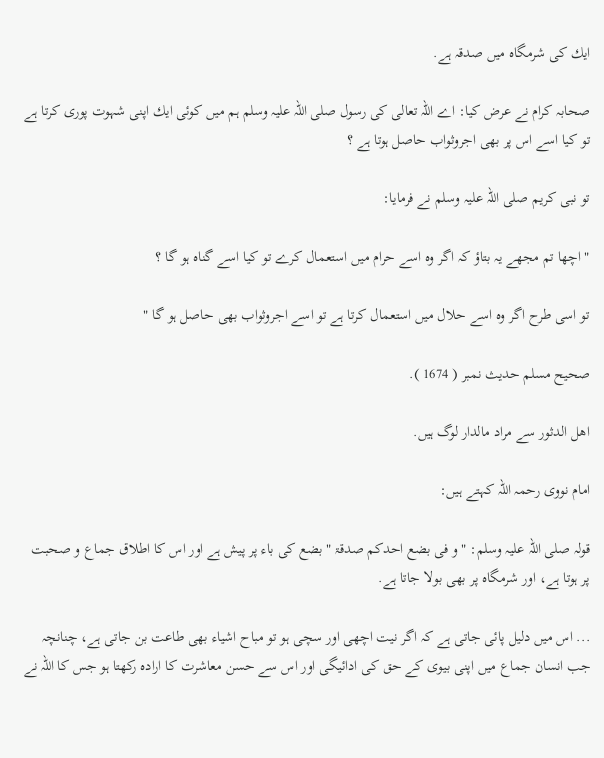ايك كى شرمگاہ ميں صدقہ ہے.

صحابہ كرام نے عرض كيا: اے اللہ تعالى كى رسول صلى اللہ عليہ وسلم ہم ميں كوئى ايك اپنى شہوت پورى كرتا ہے تو كيا اسے اس پر بھى اجروثواب حاصل ہوتا ہے ؟

تو نبى كريم صلى اللہ عليہ وسلم نے فرمايا:

" اچھا تم مجھے يہ بتاؤ كہ اگر وہ اسے حرام ميں استعمال كرے تو كيا اسے گناہ ہو گا ؟

تو اسى طرح اگر وہ اسے حلال ميں استعمال كرتا ہے تو اسے اجروثواب بھى حاصل ہو گا "

صحيح مسلم حديث نمبر ( 1674 ).

اھل الدثور سے مراد مالدار لوگ ہيں.

امام نووى رحمہ اللہ كہتے ہيں:

قولہ صلى اللہ عليہ وسلم: " و فى بضع احدكم صدقۃ " بضع كى باء پر پيش ہے اور اس كا اطلاق جماع و صحبت پر ہوتا ہے، اور شرمگاہ پر بھى بولا جاتا ہے.

... اس ميں دليل پائى جاتى ہے كہ اگر نيت اچھى اور سچى ہو تو مباح اشياء بھى طاعت بن جاتى ہے، چنانچہ جب انسان جماع ميں اپنى بيوى كے حق كى ادائيگى اور اس سے حسن معاشرت كا ارادہ ركھتا ہو جس كا اللہ نے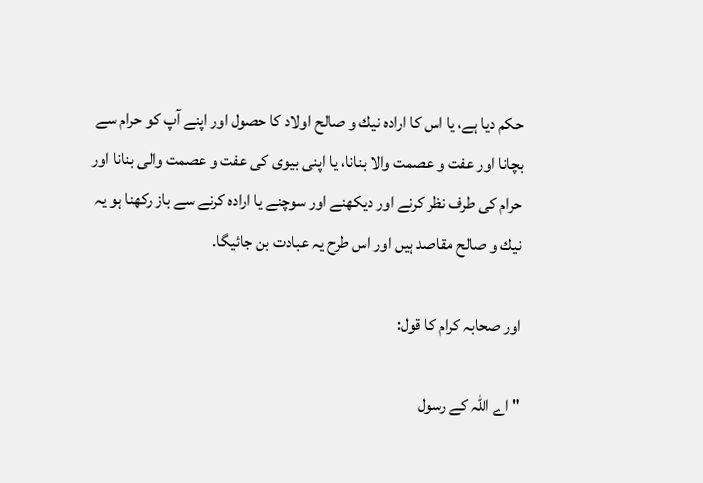حكم ديا ہے، يا اس كا ارادہ نيك و صالح اولاد كا حصول اور اپنے آپ كو حرام سے بچانا اور عفت و عصمت والا بنانا، يا اپنى بيوى كى عفت و عصمت والى بنانا اور حرام كى طرف نظر كرنے اور ديكھنے اور سوچنے يا ارادہ كرنے سے باز ركھنا ہو يہ نيك و صالح مقاصد ہيں اور اس طرح يہ عبادت بن جائيگا.

اور صحابہ كرام كا قول:

" اے اللہ كے رسول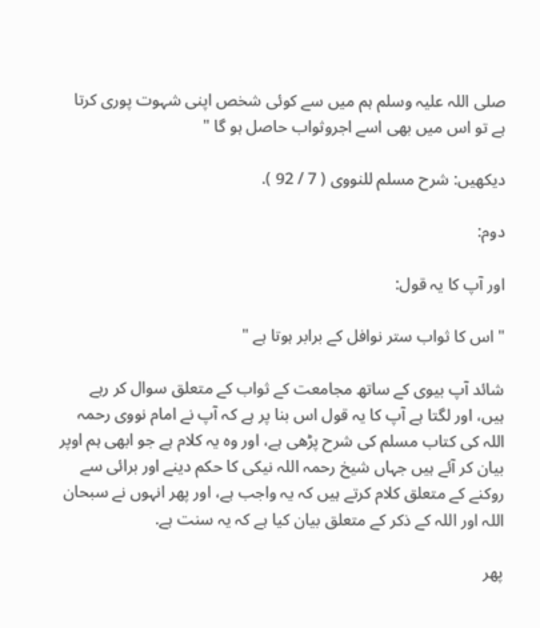صلى اللہ عليہ وسلم ہم ميں سے كوئى شخص اپنى شہوت پورى كرتا ہے تو اس ميں بھى اسے اجروثواب حاصل ہو گا "

ديكھيں: شرح مسلم للنووى ( 7 / 92 ).

دوم:

اور آپ كا يہ قول:

" اس كا ثواب ستر نوافل كے برابر ہوتا ہے "

شائد آپ بيوى كے ساتھ مجامعت كے ثواب كے متعلق سوال كر رہے ہيں، اور لگتا ہے آپ كا يہ قول اس بنا پر ہے كہ آپ نے امام نووى رحمہ اللہ كى كتاب مسلم كى شرح پڑھى ہے، اور وہ يہ كلام ہے جو ابھى ہم اوپر بيان كر آئے ہيں جہاں شيخ رحمہ اللہ نيكى كا حكم دينے اور برائى سے روكنے كے متعلق كلام كرتے ہيں كہ يہ واجب ہے، اور پھر انہوں نے سبحان اللہ اور اللہ كے ذكر كے متعلق بيان كيا ہے كہ يہ سنت ہے.

پھر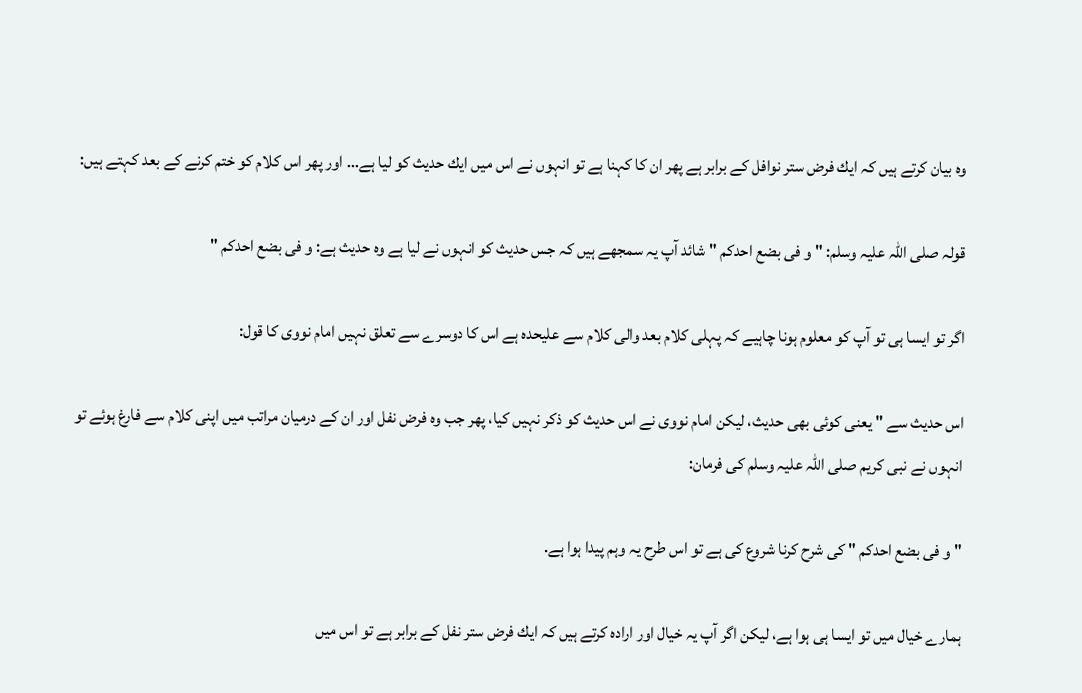وہ بيان كرتے ہيں كہ ايك فرض ستر نوافل كے برابر ہے پھر ان كا كہنا ہے تو انہوں نے اس ميں ايك حديث كو ليا ہے... اور پھر اس كلام كو ختم كرنے كے بعد كہتے ہيں:

قولہ صلى اللہ عليہ وسلم: " و فى بضع احدكم " شائد آپ يہ سمجھے ہيں كہ جس حديث كو انہوں نے ليا ہے وہ حديث ہے: و فى بضع احدكم "

اگر تو ايسا ہى تو آپ كو معلوم ہونا چاہيے كہ پہلى كلام بعد والى كلام سے عليحدہ ہے اس كا دوسرے سے تعلق نہيں امام نووى كا قول:

اس حديث سے " يعنى كوئى بھى حديث، ليكن امام نووى نے اس حديث كو ذكر نہيں كيا، پھر جب وہ فرض نفل اور ان كے درميان مراتب ميں اپنى كلام سے فارغ ہوئے تو انہوں نے نبى كريم صلى اللہ عليہ وسلم كى فرمان:

" و فى بضع احدكم " كى شرح كرنا شروع كى ہے تو اس طرح يہ وہم پيدا ہوا ہے.

ہمارے خيال ميں تو ايسا ہى ہوا ہے، ليكن اگر آپ يہ خيال اور ارادہ كرتے ہيں كہ ايك فرض ستر نفل كے برابر ہے تو اس ميں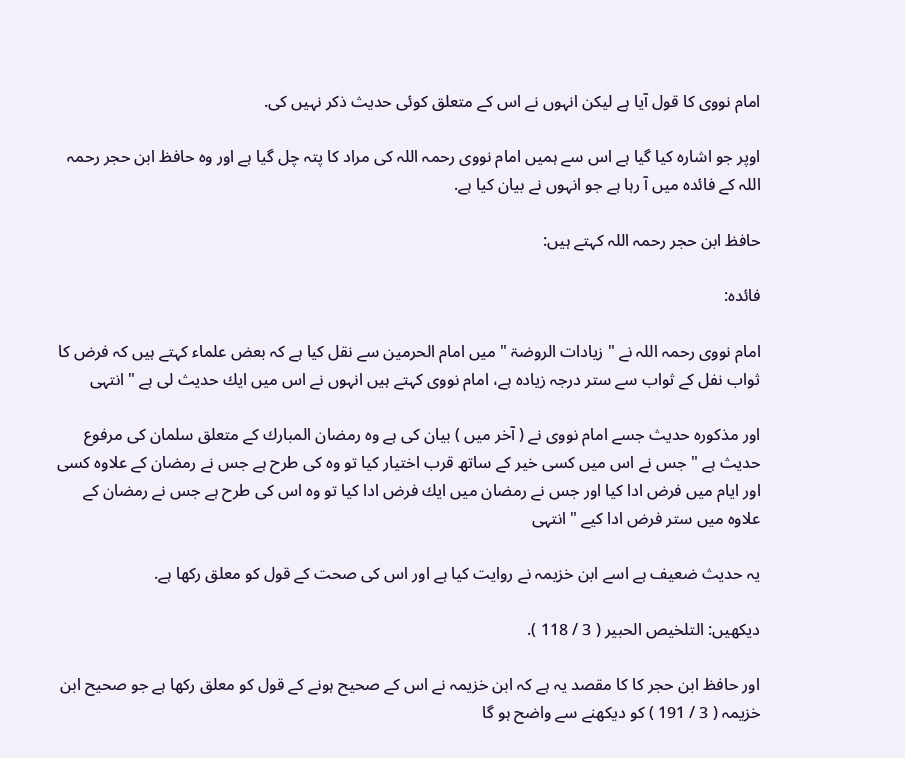امام نووى كا قول آيا ہے ليكن انہوں نے اس كے متعلق كوئى حديث ذكر نہيں كى.

اوپر جو اشارہ كيا گيا ہے اس سے ہميں امام نووى رحمہ اللہ كى مراد كا پتہ چل گيا ہے اور وہ حافظ ابن حجر رحمہ اللہ كے فائدہ ميں آ رہا ہے جو انہوں نے بيان كيا ہے.

حافظ ابن حجر رحمہ اللہ كہتے ہيں:

فائدہ:

امام نووى رحمہ اللہ نے " زيادات الروضۃ " ميں امام الحرمين سے نقل كيا ہے كہ بعض علماء كہتے ہيں كہ فرض كا ثواب نفل كے ثواب سے ستر درجہ زيادہ ہے، امام نووى كہتے ہيں انہوں نے اس ميں ايك حديث لى ہے " انتہى

اور مذكورہ حديث جسے امام نووى نے ( آخر ميں ) بيان كى ہے وہ رمضان المبارك كے متعلق سلمان كى مرفوع حديث ہے " جس نے اس ميں كسى خير كے ساتھ قرب اختيار كيا تو وہ كى طرح ہے جس نے رمضان كے علاوہ كسى اور ايام ميں فرض ادا كيا اور جس نے رمضان ميں ايك فرض ادا كيا تو وہ اس كى طرح ہے جس نے رمضان كے علاوہ ميں ستر فرض ادا كيے " انتہى

يہ حديث ضعيف ہے اسے ابن خزيمہ نے روايت كيا ہے اور اس كى صحت كے قول كو معلق ركھا ہے.

ديكھيں: التلخيص الحبير ( 3 / 118 ).

اور حافظ ابن حجر كا كا مقصد يہ ہے كہ ابن خزيمہ نے اس كے صحيح ہونے كے قول كو معلق ركھا ہے جو صحيح ابن خزيمہ ( 3 / 191 ) كو ديكھنے سے واضح ہو گا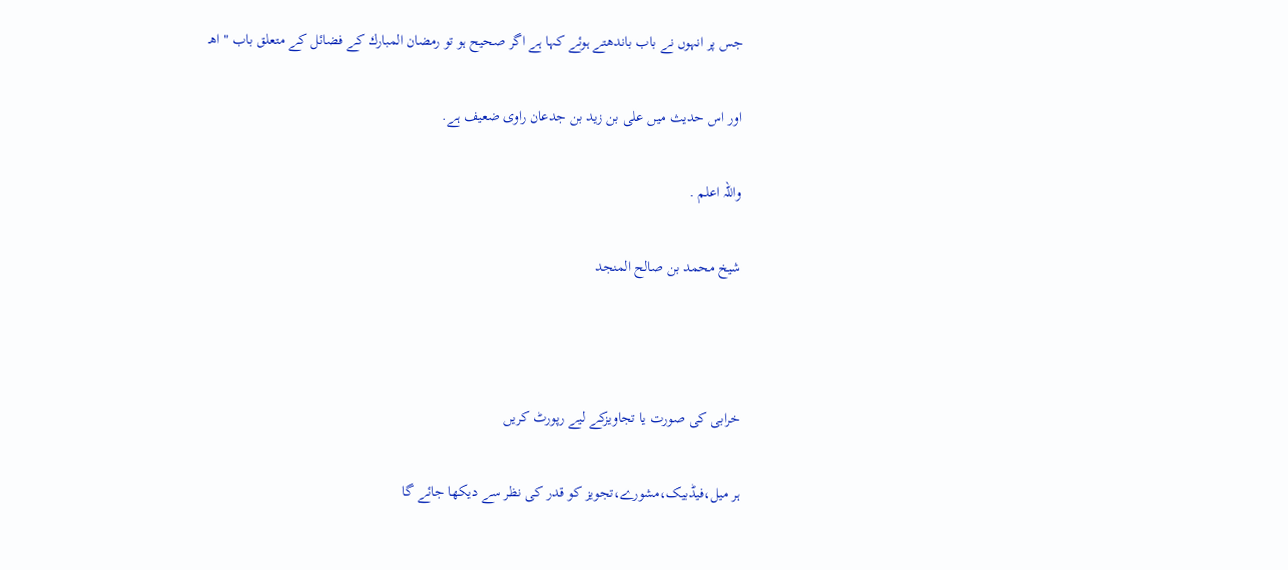جس پر انہوں نے باب باندھتے ہوئے كہا ہے اگر صحيح ہو تو رمضان المبارك كے فضائل كے متعلق باب " اھـ

اور اس حديث ميں على بن زيد بن جدعان راوى ضعيف ہے.

واللہ اعلم .

شيخ محمد بن صالح المنجد



خرابی کی صورت یا تجاویزکے لیے رپورٹ کریں

ہر میل،فیڈبیک،مشورے،تجویز کو قدر کی نظر سے دیکھا جائے گا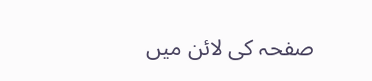صفحہ کی لائن میں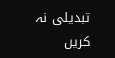تبدیلی نہ کریں